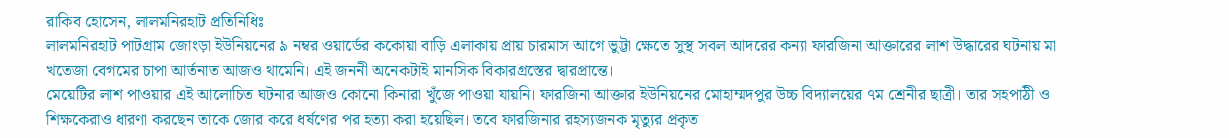রাকিব হোসেন, লালমনিরহাট প্রতিনিধিঃ
লালমনিরহাট পাটগ্রাম জোংড়া ইউনিয়নের ৯ নম্বর ওয়ার্ডের ককোয়া বাড়ি এলাকায় প্রায় চারমাস আগে ভুট্টা ক্ষেতে সুস্থ সবল আদরের কন্যা ফারজিনা আক্তারের লাশ উদ্ধারের ঘটনায় মা খতেজা বেগমের চাপা আর্তনাত আজও থামেনি। এই জননী অনেকটাই মানসিক বিকারগ্রস্তের দ্বারপ্রান্তে।
মেয়েটির লাশ পাওয়ার এই আলোচিত ঘটনার আজও কোনো কিনারা খুঁজে পাওয়া যায়নি। ফারজিনা আক্তার ইউনিয়নের মোহাম্মদপুর উচ্চ বিদ্যালয়ের ৭ম শ্রেনীর ছাত্রী। তার সহপাঠী ও শিক্ষকেরাও ধারণা করছেন তাকে জোর করে ধর্ষণের পর হত্যা করা হয়েছিল। তবে ফারজিনার রহস্যজনক মৃত্যুর প্রকৃত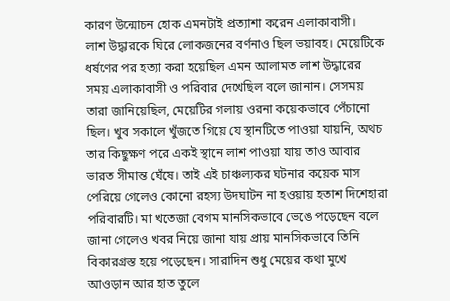কারণ উন্মোচন হোক এমনটাই প্রত্যাশা করেন এলাকাবাসী।
লাশ উদ্ধারকে ঘিরে লোকজনের বর্ণনাও ছিল ভয়াবহ। মেয়েটিকে ধর্ষণের পর হত্যা করা হয়েছিল এমন আলামত লাশ উদ্ধারের সময় এলাকাবাসী ও পরিবার দেখেছিল বলে জানান। সেসময় তারা জানিয়েছিল, মেয়েটির গলায় ওরনা কয়েকভাবে পেঁচানো ছিল। খুব সকালে খুঁজতে গিয়ে যে স্থানটিতে পাওয়া যায়নি, অথচ তার কিছুক্ষণ পরে একই স্থানে লাশ পাওয়া যায় তাও আবার ভারত সীমান্ত ঘেঁষে। তাই এই চাঞ্চল্যকর ঘটনার কয়েক মাস পেরিয়ে গেলেও কোনো রহস্য উদঘাটন না হওয়ায় হতাশ দিশেহারা পরিবারটি। মা খতেজা বেগম মানসিকভাবে ভেঙে পড়েছেন বলে জানা গেলেও খবর নিয়ে জানা যায় প্রায় মানসিকভাবে তিনি বিকারগ্রস্ত হয়ে পড়েছেন। সারাদিন শুধু মেয়ের কথা মুখে আওড়ান আর হাত তুলে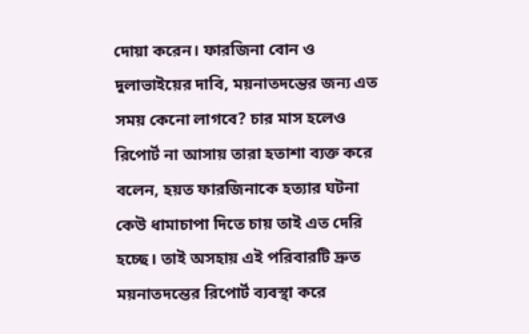দোয়া করেন। ফারজিনা বোন ও দুলাভাইয়ের দাবি, ময়নাতদন্তের জন্য এত সময় কেনো লাগবে? চার মাস হলেও রিপোর্ট না আসায় তারা হতাশা ব্যক্ত করে বলেন, হয়ত ফারজিনাকে হত্যার ঘটনা কেউ ধামাচাপা দিতে চায় তাই এত দেরি হচ্ছে। তাই অসহায় এই পরিবারটি দ্রুত ময়নাতদন্তের রিপোর্ট ব্যবস্থা করে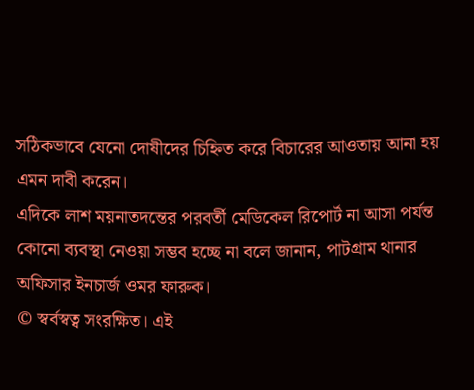সঠিকভাবে যেনো দোষীদের চিহ্নিত করে বিচারের আওতায় আনা হয় এমন দাবী করেন।
এদিকে লাশ ময়নাতদন্তের পরবর্তী মেডিকেল রিপোর্ট না আসা পর্যন্ত কোনো ব্যবস্থা নেওয়া সম্ভব হচ্ছে না বলে জানান, পাটগ্রাম থানার অফিসার ইনচার্জ ওমর ফারুক।
© স্বর্বস্বত্ব সংরক্ষিত। এই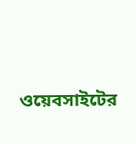ওয়েবসাইটের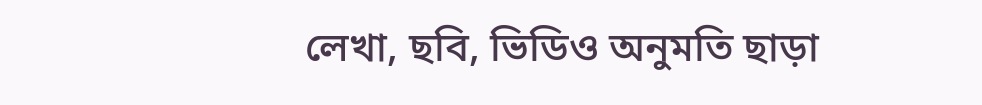লেখা, ছবি, ভিডিও অনুমতি ছাড়া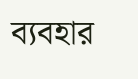ব্যবহার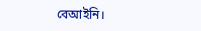বেআইনি।